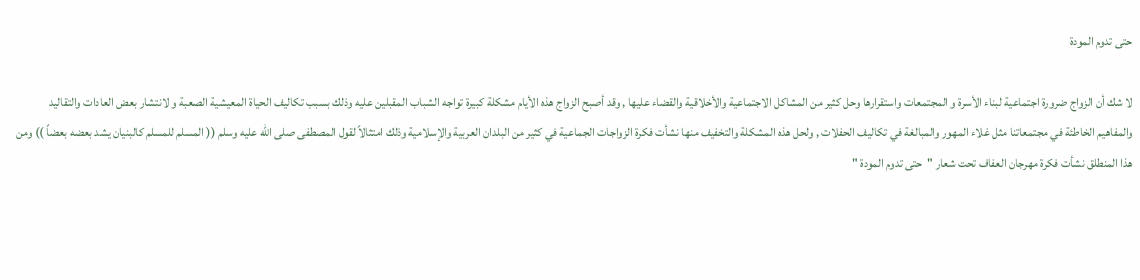حتى تدوم المودة

لا شك أن الزواج ضرورة اجتماعية لبناء الأسرة و المجتمعات واستقرارها وحل كثير من المشاكل الاجتماعية والأخلاقية والقضاء عليها , وقد أصبح الزواج هذه الأيام مشكلة كبيرة تواجه الشباب المقبلين عليه وذلك بسبب تكاليف الحياة المعيشية الصعبة و لانتشار بعض العادات والتقاليد والمفاهيم الخاطئة في مجتمعاتنا مثل غلاء المهور والمبالغة في تكاليف الحفلات , ولحل هذه المشكلة والتخفيف منها نشأت فكرة الزواجات الجماعية في كثير من البلدان العربية والإسلامية وذلك امتثالاً لقول المصطفى صلى الله عليه وسلم (( المسلم للمسلم كالبنيان يشد بعضه بعضاً )) ومن هذا المنطلق نشأت فكرة مهرجان العفاف تحت شعار "حتى تدوم المودة "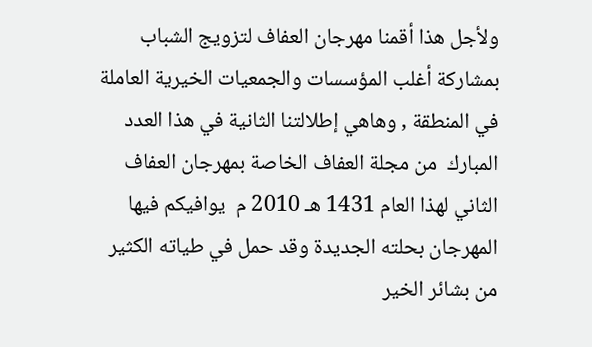ولأجل هذا أقمنا مهرجان العفاف لتزويج الشباب بمشاركة أغلب المؤسسات والجمعيات الخيرية العاملة في المنطقة , وهاهي إطلالتنا الثانية في هذا العدد المبارك  من مجلة العفاف الخاصة بمهرجان العفاف الثاني لهذا العام 1431 هـ 2010 م  يوافيكم فيها المهرجان بحلته الجديدة وقد حمل في طياته الكثير من بشائر الخير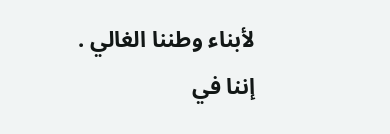لأبناء وطننا الغالي .
إننا في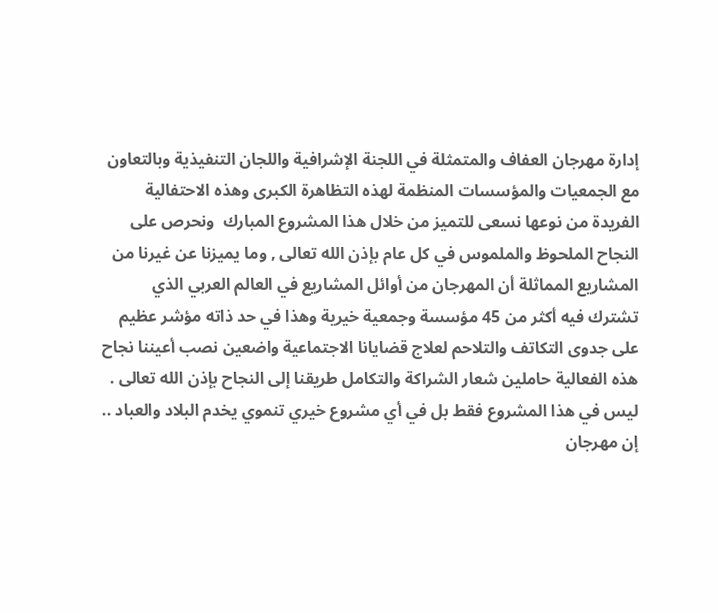إدارة مهرجان العفاف والمتمثلة في اللجنة الإشرافية واللجان التنفيذية وبالتعاون مع الجمعيات والمؤسسات المنظمة لهذه التظاهرة الكبرى وهذه الاحتفالية الفريدة من نوعها نسعى للتميز من خلال هذا المشروع المبارك  ونحرص على النجاح الملحوظ والملموس في كل عام بإذن الله تعالى , وما يميزنا عن غيرنا من المشاريع المماثلة أن المهرجان من أوائل المشاريع في العالم العربي الذي تشترك فيه أكثر من 45 مؤسسة وجمعية خيرية وهذا في حد ذاته مؤشر عظيم على جدوى التكاتف والتلاحم لعلاج قضايانا الاجتماعية واضعين نصب أعيننا نجاح هذه الفعالية حاملين شعار الشراكة والتكامل طريقنا إلى النجاح بإذن الله تعالى .  ليس في هذا المشروع فقط بل في أي مشروع خيري تنموي يخدم البلاد والعباد ..
إن مهرجان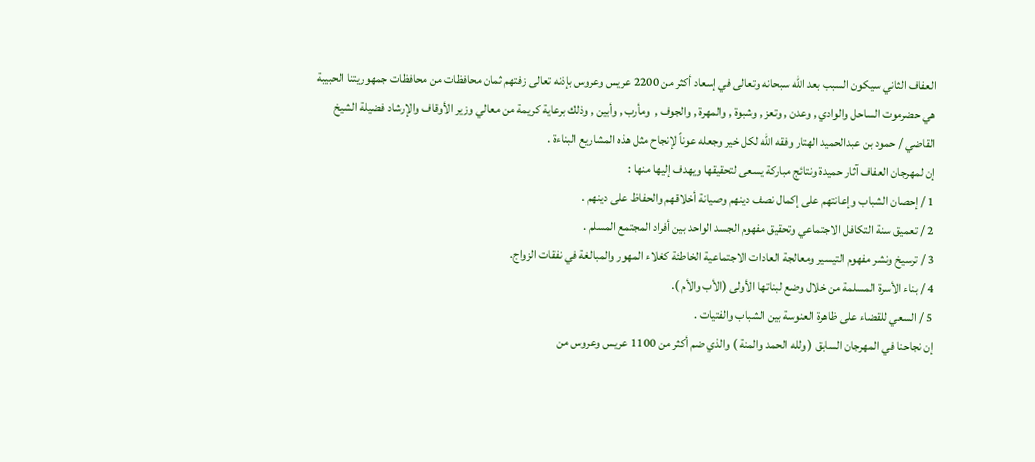العفاف الثاني سيكون السبب بعد الله سبحانه وتعالى في إسعاد أكثر من 2200 عريس وعروس بإذنه تعالى زفتهم ثمان محافظات من محافظات جمهوريتنا الحبيبة هي حضرموت الساحل والوادي , وعدن , وتعز , وشبوة , والمهرة , والجوف ,  ومأرب , وأبين , وذلك برعاية كريمة من معالي وزير الأوقاف والإرشاد فضيلة الشيخ القاضي / حمود بن عبدالحميد الهتار وفقه الله لكل خير وجعله عوناً لإنجاح مثل هذه المشاريع البناءة .
إن لمهرجان العفاف آثار حميدة ونتائج مباركة يسعى لتحقيقها ويهدف إليها منها :
1 / إحصان الشباب وإعانتهم على إكمال نصف دينهم وصيانة أخلاقهم والحفاظ على دينهم .
2 / تعميق سنة التكافل الاجتماعي وتحقيق مفهوم الجسد الواحد بين أفراد المجتمع المسلم .
3 / ترسيخ ونشر مفهوم التيسير ومعالجة العادات الاجتماعية الخاطئة كغلاء المهور والمبالغة في نفقات الزواج.
4 / بناء الأسرة المسلمة من خلال وضع لبناتها الأولى (الأب والأم ).
5 / السعي للقضاء على ظاهرة العنوسة بين الشباب والفتيات .
إن نجاحنا في المهرجان السابق ( ولله الحمد والمنة ) والذي ضم أكثر من 1100 عريس وعروس من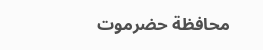محافظة حضرموت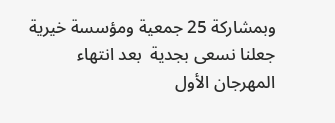وبمشاركة 25 جمعية ومؤسسة خيرية جعلنا نسعى بجدية  بعد انتهاء المهرجان الأول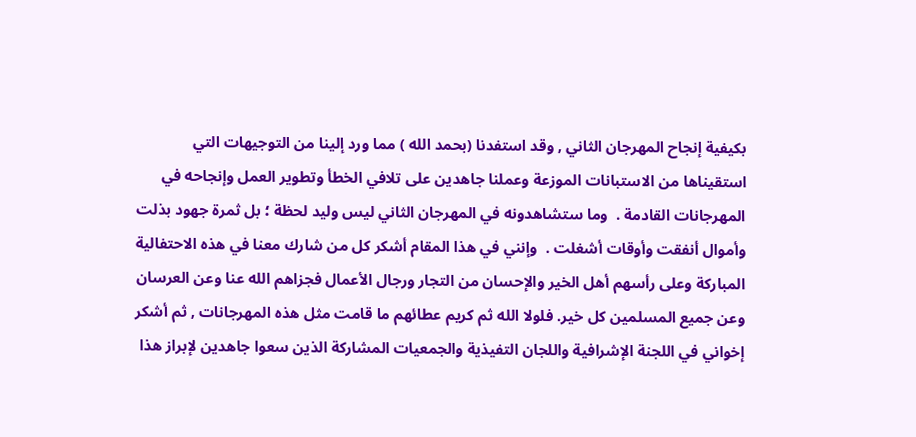بكيفية إنجاح المهرجان الثاني , وقد استفدنا (بحمد الله ) مما ورد إلينا من التوجيهات التي استقيناها من الاستبانات الموزعة وعملنا جاهدين على تلافي الخطأ وتطوير العمل وإنجاحه في المهرجانات القادمة .  وما ستشاهدونه في المهرجان الثاني ليس وليد لحظة ؛ بل ثمرة جهود بذلت وأموال أنفقت وأوقات أشغلت .  وإنني في هذا المقام أشكر كل من شارك معنا في هذه الاحتفالية المباركة وعلى رأسهم أهل الخير والإحسان من التجار ورجال الأعمال فجزاهم الله عنا وعن العرسان وعن جميع المسلمين كل خير. فلولا الله ثم كريم عطائهم ما قامت مثل هذه المهرجانات , ثم أشكر إخواني في اللجنة الإشرافية واللجان التفيذية والجمعيات المشاركة الذين سعوا جاهدين لإبراز هذا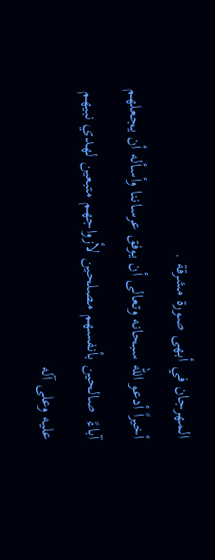المهرجان في أبهى صورة مشرقة .
أخيراً أدعو الله سبحانه وتعالى أن يوفق عرساننا وأسأله أن يجعلهم آباءً  صالحين بأنفسهم مصلحين لأزواجهم متبعين لهدي نبيهم عليه وعلى آله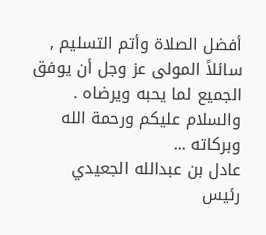أفضل الصلاة وأتم التسليم , سائلاً المولى عز وجل أن يوفق الجميع لما يحبه ويرضاه .
والسلام عليكم ورحمة الله وبركاته ...
عادل بن عبدالله الجعيدي
رئيس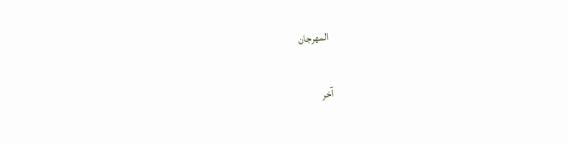المهرجان

آخر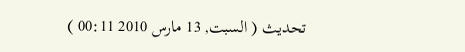تحديث ( السبت, 13 مارس 2010 00:11 )